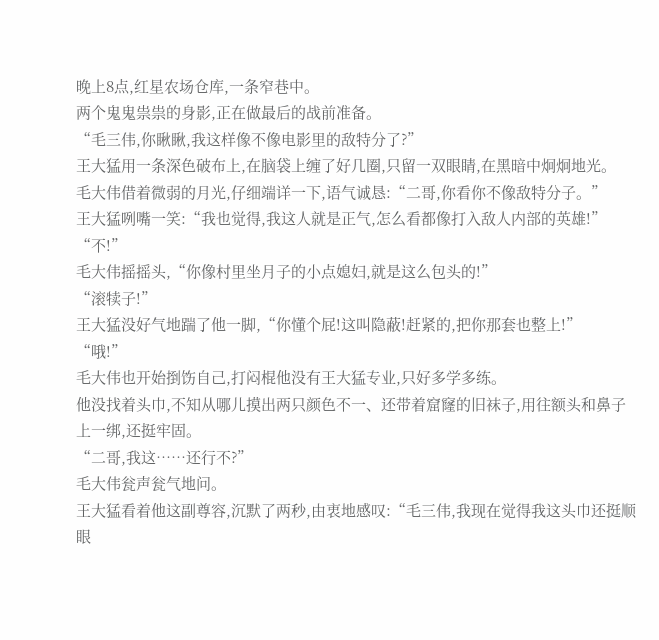晚上8点,红星农场仓库,一条窄巷中。
两个鬼鬼祟祟的身影,正在做最后的战前准备。
“毛三伟,你瞅瞅,我这样像不像电影里的敌特分了?”
王大猛用一条深色破布上,在脑袋上缠了好几圈,只留一双眼睛,在黑暗中炯炯地光。
毛大伟借着微弱的月光,仔细端详一下,语气诚恳:“二哥,你看你不像敌特分子。”
王大猛咧嘴一笑:“我也觉得,我这人就是正气,怎么看都像打入敌人内部的英雄!”
“不!”
毛大伟摇摇头,“你像村里坐月子的小点媳妇,就是这么包头的!”
“滚犊子!”
王大猛没好气地踹了他一脚,“你懂个屁!这叫隐蔽!赶紧的,把你那套也整上!”
“哦!”
毛大伟也开始捯饬自己,打闷棍他没有王大猛专业,只好多学多练。
他没找着头巾,不知从哪儿摸出两只颜色不一、还带着窟窿的旧袜子,用往额头和鼻子上一绑,还挺牢固。
“二哥,我这……还行不?”
毛大伟瓮声瓮气地问。
王大猛看着他这副尊容,沉默了两秒,由衷地感叹:“毛三伟,我现在觉得我这头巾还挺顺眼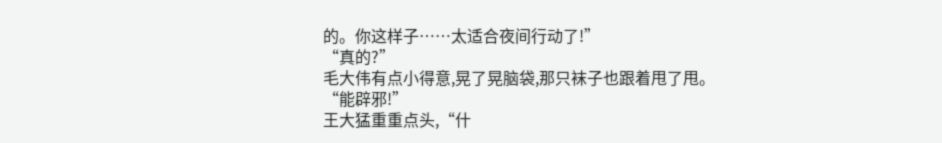的。你这样子……太适合夜间行动了!”
“真的?”
毛大伟有点小得意,晃了晃脑袋,那只袜子也跟着甩了甩。
“能辟邪!”
王大猛重重点头,“什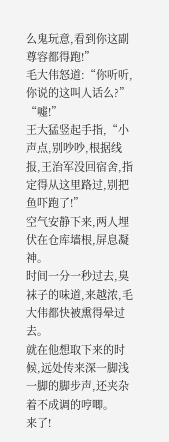么鬼玩意,看到你这副尊容都得跑!”
毛大伟怒道:“你听听,你说的这叫人话么?”
“嘘!”
王大猛竖起手指,“小声点,别吵吵,根据线报,王治军没回宿舍,指定得从这里路过,别把鱼吓跑了!”
空气安静下来,两人埋伏在仓库墙根,屏息凝神。
时间一分一秒过去,臭袜子的味道,来越浓,毛大伟都快被熏得晕过去。
就在他想取下来的时候,远处传来深一脚浅一脚的脚步声,还夹杂着不成调的哼唧。
来了!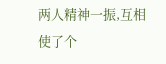两人精神一振,互相使了个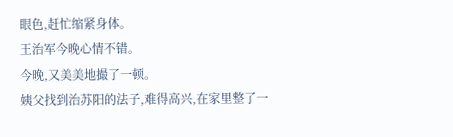眼色,赶忙缩紧身体。
王治军今晚心情不错。
今晚,又美美地撮了一顿。
姨父找到治苏阳的法子,难得高兴,在家里整了一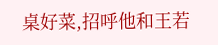桌好菜,招呼他和王若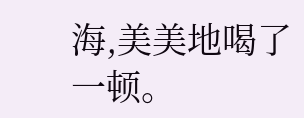海,美美地喝了一顿。